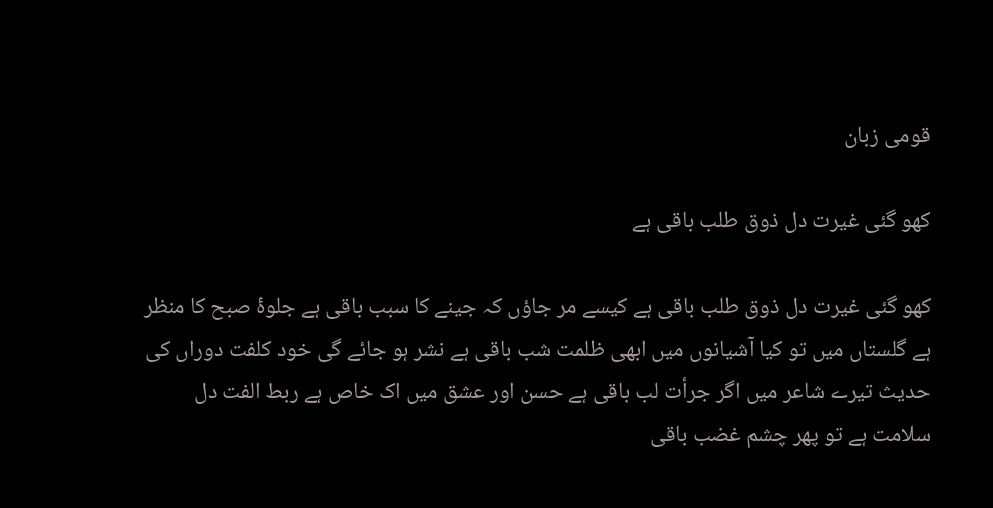قومی زبان

کھو گئی غیرت دل ذوق طلب باقی ہے

کھو گئی غیرت دل ذوق طلب باقی ہے کیسے مر جاؤں کہ جینے کا سبب باقی ہے جلوۂ صبح کا منظر ہے گلستاں میں تو کیا آشیانوں میں ابھی ظلمت شب باقی ہے نشر ہو جائے گی خود کلفت دوراں کی حدیث تیرے شاعر میں اگر جرأت لب باقی ہے حسن اور عشق میں اک خاص ہے ربط الفت دل سلامت ہے تو پھر چشم غضب باقی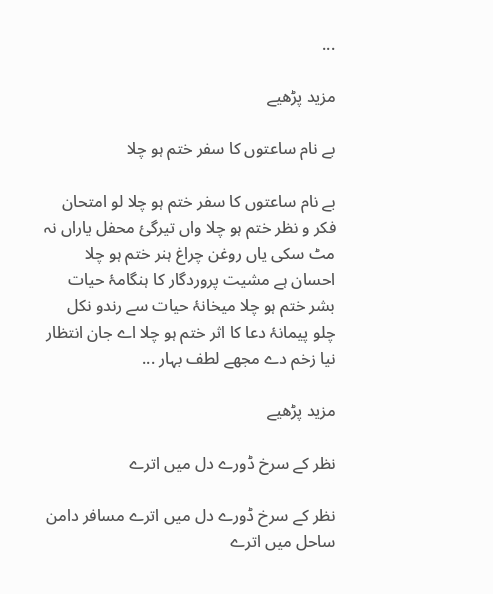...

مزید پڑھیے

بے نام ساعتوں کا سفر ختم ہو چلا

بے نام ساعتوں کا سفر ختم ہو چلا لو امتحان فکر و نظر ختم ہو چلا واں تیرگیٔ محفل یاراں نہ مٹ سکی یاں روغن چراغ ہنر ختم ہو چلا احسان ہے مشیت پروردگار کا ہنگامۂ حیات بشر ختم ہو چلا میخانۂ حیات سے رندو نکل چلو پیمانۂ دعا کا اثر ختم ہو چلا اے جان انتظار نیا زخم دے مجھے لطف بہار ...

مزید پڑھیے

نظر کے سرخ ڈورے دل میں اترے

نظر کے سرخ ڈورے دل میں اترے مسافر دامن ساحل میں اترے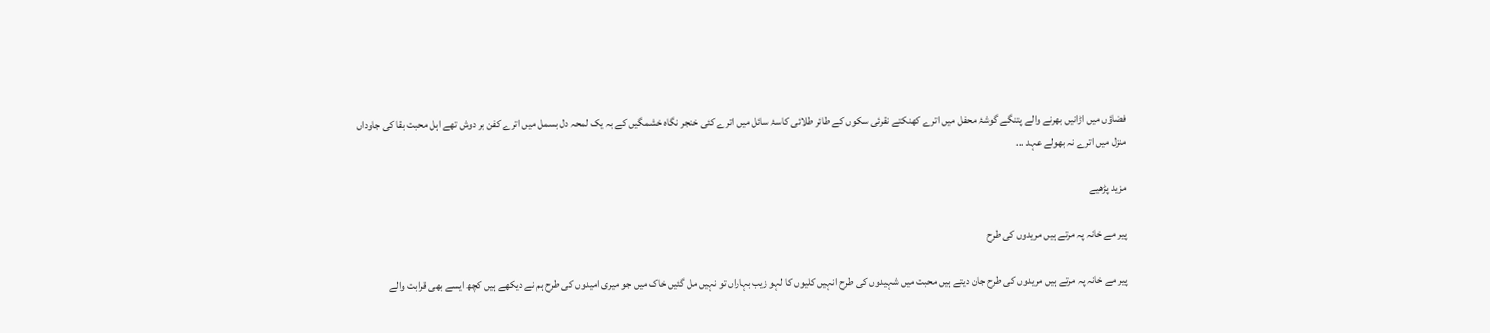فضاؤں میں اڑانیں بھرنے والے پتنگے گوشۂ محفل میں اترے کھنکتے نقرئی سکوں کے طائر طلائی کاسۂ سائل میں اترے کئی خنجر نگاہ خشمگیں کے بہ یک لمحہ دل بسمل میں اترے کفن بر دوش تھے اہل محبت بقا کی جاوداں منزل میں اترے نہ بھولے عہد ...

مزید پڑھیے

پیر مے خانہ پہ مرتے ہیں مریدوں کی طرح

پیر مے خانہ پہ مرتے ہیں مریدوں کی طرح جان دیتے ہیں محبت میں شہیدوں کی طرح انہیں کلیوں کا لہو زیب بہاراں تو نہیں مل گئیں خاک میں جو میری امیدوں کی طرح ہم نے دیکھے ہیں کچھ ایسے بھی قرابت والے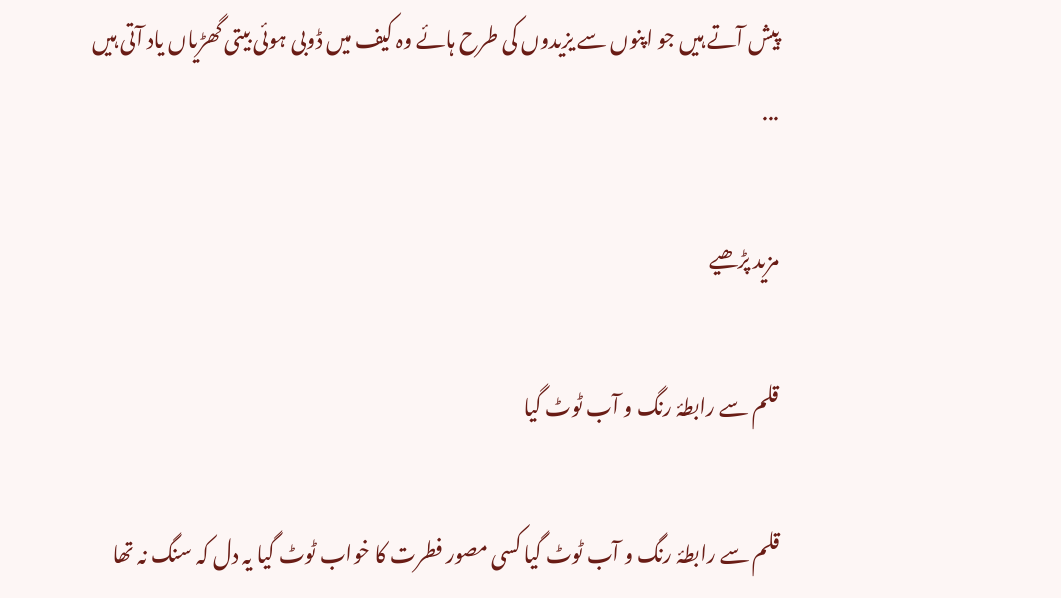پیش آتے ہیں جو اپنوں سے یزیدوں کی طرح ہائے وہ کیف میں ڈوبی ہوئی بیتی گھڑیاں یاد آتی ہیں ...

مزید پڑھیے

قلم سے رابطۂ رنگ و آب ٹوٹ گیا

قلم سے رابطۂ رنگ و آب ٹوٹ گیا کسی مصور فطرت کا خواب ٹوٹ گیا یہ دل کہ سنگ نہ تھا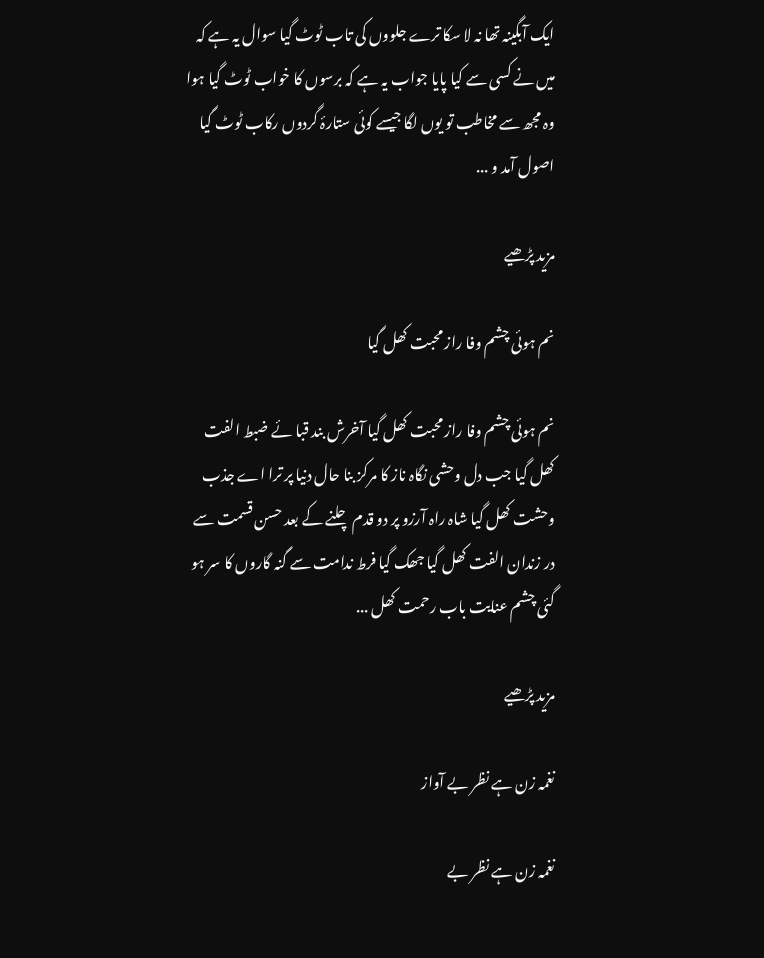ایک آبگینہ تھا نہ لا سکا ترے جلووں کی تاب ٹوٹ گیا سوال یہ ہے کہ میں نے کسی سے کیا پایا جواب یہ ہے کہ برسوں کا خواب ٹوٹ گیا ہوا وہ مجھ سے مخاطب تو یوں لگا جیسے کوئی ستارۂ گردوں رکاب ٹوٹ گیا اصول آمد و ...

مزید پڑھیے

نم ہوئی چشم وفا راز محبت کھل گیا

نم ہوئی چشم وفا راز محبت کھل گیا آخرش بند قبا ئے ضبط الفت کھل گیا جب دل وحشی نگاہ ناز کا مرکز بنا حال دنیا پر ترا اے جذب وحشت کھل گیا شاہ راہ آرزو پر دو قدم چلنے کے بعد حسن قسمت سے در زندان الفت کھل گیا جھک گیا فرط ندامت سے گنہ گاروں کا سر ہو گئی چشم عنایت باب رحمت کھل ...

مزید پڑھیے

نغمہ زن ہے نظر بے آواز

نغمہ زن ہے نظر بے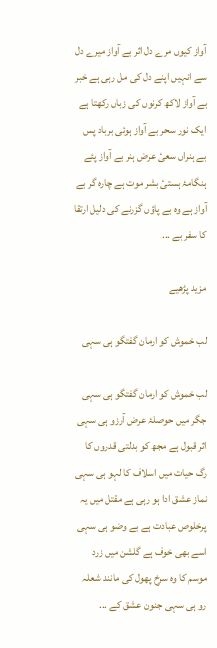آواز کیوں مرے دل اثر بے آواز میرے دل سے انہیں اپنے دل کی مل رہی ہے خبر بے آواز لاکھ کرنوں کی زباں رکھتا ہے ایک نور سحر بے آواز ہوئی برباد پس بے ہنراں سعیٔ عرض ہنر بے آواز پئے ہنگامۂ ہستیٔ بشر موت ہے چارہ گر بے آواز ہے وہ بے پاؤں گزرنے کی دلیل ارتقا کا سفر بے ...

مزید پڑھیے

لب خموش کو ارمان گفتگو ہی سہی

لب خموش کو ارمان گفتگو ہی سہی جگر میں حوصلۂ عرض آرزو ہی سہی اثر قبول ہے مجھ کو بدلتی قدروں کا رگ حیات میں اسلاف کا لہو ہی سہی نماز عشق ادا ہو رہی ہے مقتل میں یہ پرخلوص عبادت ہے بے وضو ہی سہی اسے بھی خوف ہے گلشن میں زرد موسم کا وہ سرخ پھول کی مانند شعلہ رو ہی سہی جنون عشق کے ...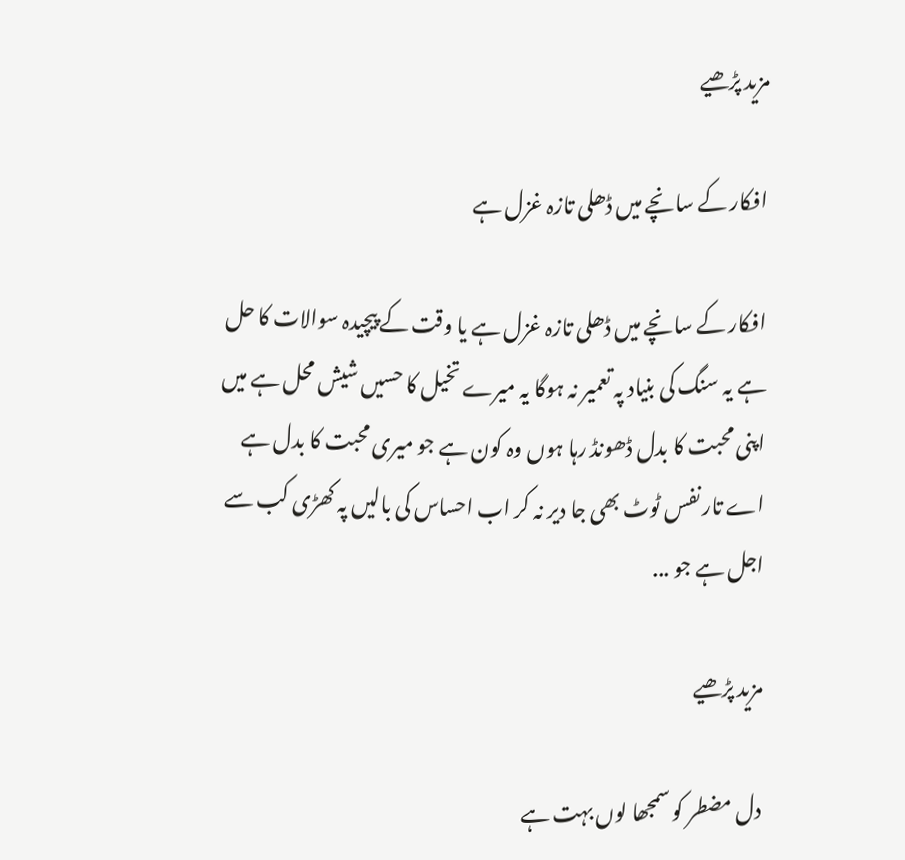مزید پڑھیے

افکار کے سانچے میں ڈھلی تازہ غزل ہے

افکار کے سانچے میں ڈھلی تازہ غزل ہے یا وقت کے پیچیدہ سوالات کا حل ہے یہ سنگ کی بنیاد پہ تعمیر نہ ہوگا یہ میرے تخیل کا حسیں شیش محل ہے میں اپنی محبت کا بدل ڈھونڈ رہا ہوں وہ کون ہے جو میری محبت کا بدل ہے اے تار نفس ٹوٹ بھی جا دیر نہ کر اب احساس کی بالیں پہ کھڑی کب سے اجل ہے جو ...

مزید پڑھیے

دل مضطر کو سمجھا لوں بہت ہے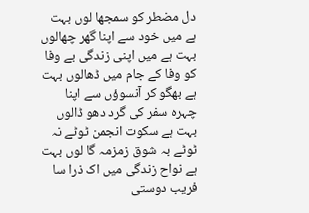دل مضطر کو سمجھا لوں بہت ہے میں خود سے اپنا گھر چھالوں بہت ہے میں اپنی زندگی بے وفا کو وفا کے جام میں ڈھالوں بہت ہے بھگو کر آنسوؤں سے اپنا چہرہ سفر کی گرد دھو ڈالوں بہت ہے سکوت انجمن ٹوٹے نہ ٹوٹے بہ شوق زمزمہ گا لوں بہت ہے نواح زندگی میں اک ذرا سا فریب دوستی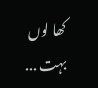کھا لوں بہت ...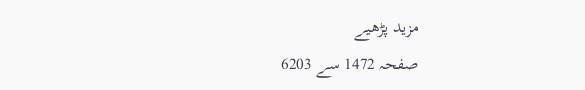مزید پڑھیے
صفحہ 1472 سے 6203